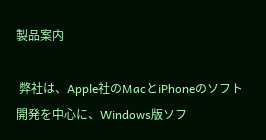製品案内

 弊社は、Apple社のMacとiPhoneのソフト開発を中心に、Windows版ソフ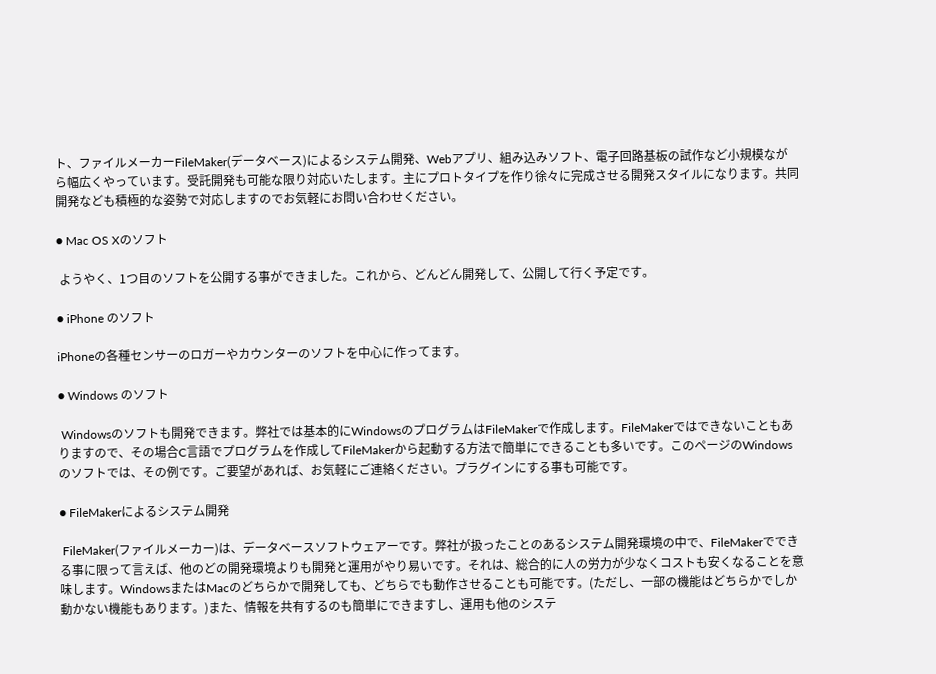ト、ファイルメーカーFileMaker(データベース)によるシステム開発、Webアプリ、組み込みソフト、電子回路基板の試作など小規模ながら幅広くやっています。受託開発も可能な限り対応いたします。主にプロトタイプを作り徐々に完成させる開発スタイルになります。共同開発なども積極的な姿勢で対応しますのでお気軽にお問い合わせください。

● Mac OS Xのソフト

 ようやく、1つ目のソフトを公開する事ができました。これから、どんどん開発して、公開して行く予定です。

● iPhone のソフト

iPhoneの各種センサーのロガーやカウンターのソフトを中心に作ってます。

● Windows のソフト

 Windowsのソフトも開発できます。弊社では基本的にWindowsのプログラムはFileMakerで作成します。FileMakerではできないこともありますので、その場合C言語でプログラムを作成してFileMakerから起動する方法で簡単にできることも多いです。このページのWindowsのソフトでは、その例です。ご要望があれば、お気軽にご連絡ください。プラグインにする事も可能です。

● FileMakerによるシステム開発

 FileMaker(ファイルメーカー)は、データベースソフトウェアーです。弊社が扱ったことのあるシステム開発環境の中で、FileMakerでできる事に限って言えば、他のどの開発環境よりも開発と運用がやり易いです。それは、総合的に人の労力が少なくコストも安くなることを意味します。WindowsまたはMacのどちらかで開発しても、どちらでも動作させることも可能です。(ただし、一部の機能はどちらかでしか動かない機能もあります。)また、情報を共有するのも簡単にできますし、運用も他のシステ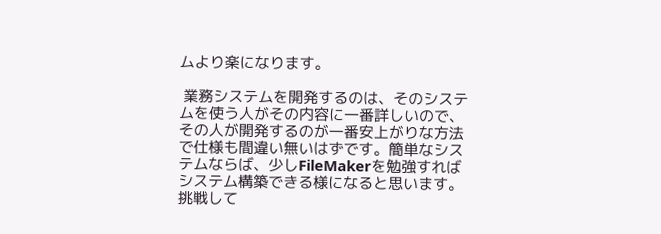ムより楽になります。

 業務システムを開発するのは、そのシステムを使う人がその内容に一番詳しいので、その人が開発するのが一番安上がりな方法で仕様も間違い無いはずです。簡単なシステムならば、少しFileMakerを勉強すればシステム構築できる様になると思います。挑戦して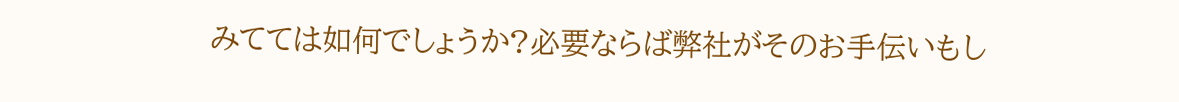みてては如何でしょうか?必要ならば弊社がそのお手伝いもし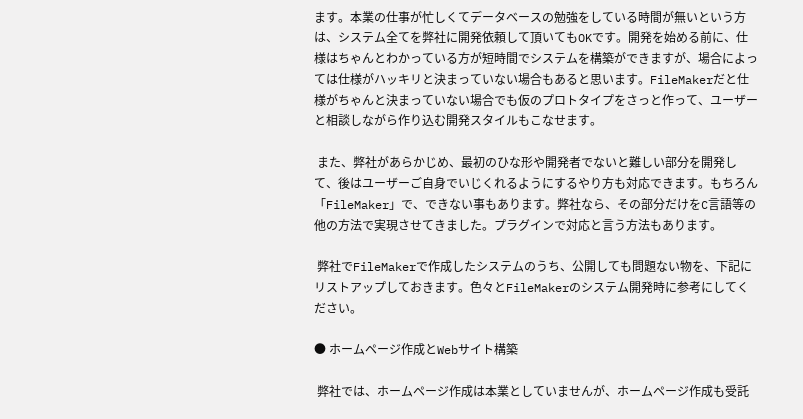ます。本業の仕事が忙しくてデータベースの勉強をしている時間が無いという方は、システム全てを弊社に開発依頼して頂いてもOKです。開発を始める前に、仕様はちゃんとわかっている方が短時間でシステムを構築ができますが、場合によっては仕様がハッキリと決まっていない場合もあると思います。FileMakerだと仕様がちゃんと決まっていない場合でも仮のプロトタイプをさっと作って、ユーザーと相談しながら作り込む開発スタイルもこなせます。

 また、弊社があらかじめ、最初のひな形や開発者でないと難しい部分を開発して、後はユーザーご自身でいじくれるようにするやり方も対応できます。もちろん「FileMaker」で、できない事もあります。弊社なら、その部分だけをC言語等の他の方法で実現させてきました。プラグインで対応と言う方法もあります。

 弊社でFileMakerで作成したシステムのうち、公開しても問題ない物を、下記にリストアップしておきます。色々とFileMakerのシステム開発時に参考にしてください。

● ホームページ作成とWebサイト構築

 弊社では、ホームページ作成は本業としていませんが、ホームページ作成も受託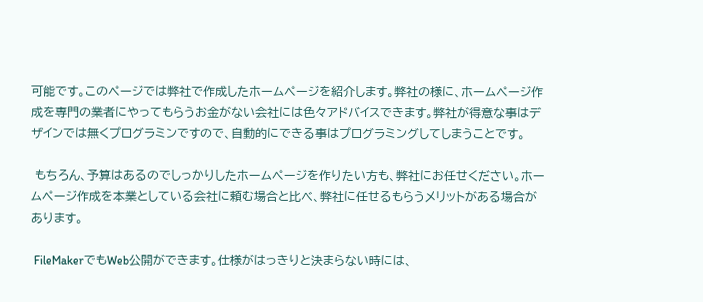可能です。このページでは弊社で作成したホームページを紹介します。弊社の様に、ホームページ作成を専門の業者にやってもらうお金がない会社には色々アドバイスできます。弊社が得意な事はデザインでは無くプログラミンですので、自動的にできる事はプログラミングしてしまうことです。

 もちろん、予算はあるのでしっかりしたホームページを作りたい方も、弊社にお任せください。ホームページ作成を本業としている会社に頼む場合と比べ、弊社に任せるもらうメリットがある場合があります。

 FileMakerでもWeb公開ができます。仕様がはっきりと決まらない時には、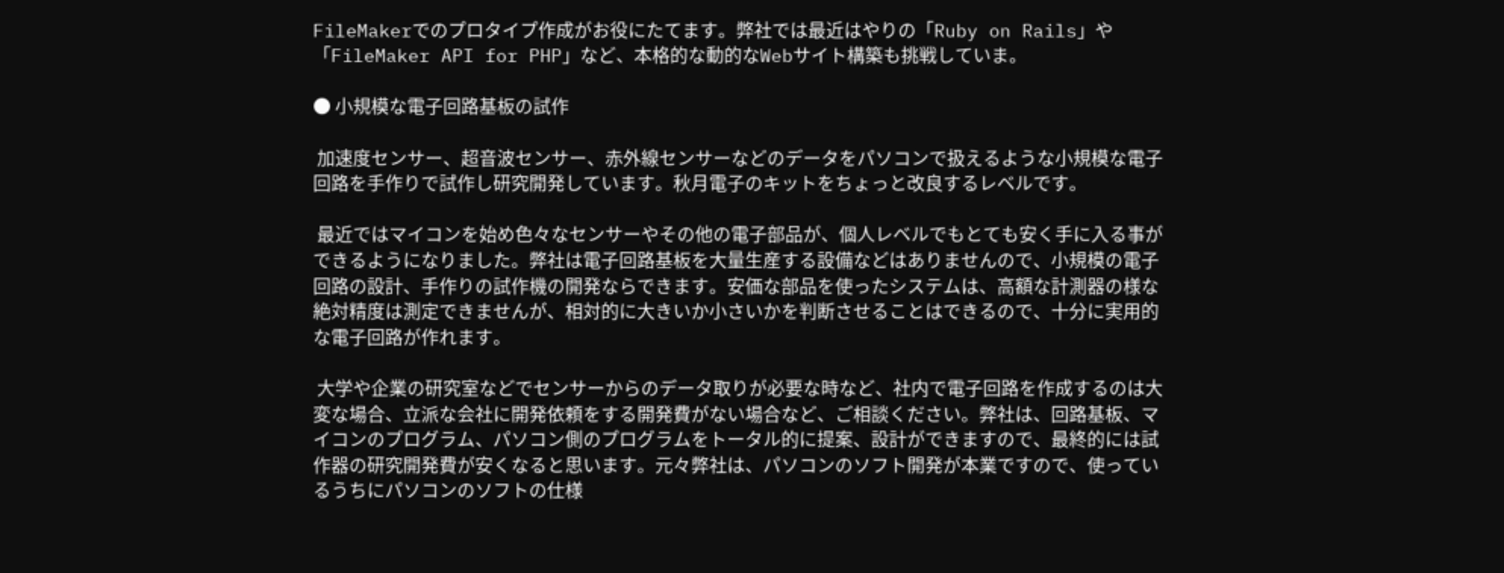FileMakerでのプロタイプ作成がお役にたてます。弊社では最近はやりの「Ruby on Rails」や「FileMaker API for PHP」など、本格的な動的なWebサイト構築も挑戦していま。

● 小規模な電子回路基板の試作

 加速度センサー、超音波センサー、赤外線センサーなどのデータをパソコンで扱えるような小規模な電子回路を手作りで試作し研究開発しています。秋月電子のキットをちょっと改良するレベルです。

 最近ではマイコンを始め色々なセンサーやその他の電子部品が、個人レベルでもとても安く手に入る事ができるようになりました。弊社は電子回路基板を大量生産する設備などはありませんので、小規模の電子回路の設計、手作りの試作機の開発ならできます。安価な部品を使ったシステムは、高額な計測器の様な絶対精度は測定できませんが、相対的に大きいか小さいかを判断させることはできるので、十分に実用的な電子回路が作れます。

 大学や企業の研究室などでセンサーからのデータ取りが必要な時など、社内で電子回路を作成するのは大変な場合、立派な会社に開発依頼をする開発費がない場合など、ご相談ください。弊社は、回路基板、マイコンのプログラム、パソコン側のプログラムをトータル的に提案、設計ができますので、最終的には試作器の研究開発費が安くなると思います。元々弊社は、パソコンのソフト開発が本業ですので、使っているうちにパソコンのソフトの仕様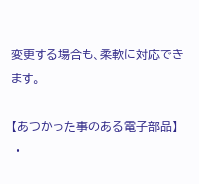変更する場合も、柔軟に対応できます。

【あつかった事のある電子部品】
 ・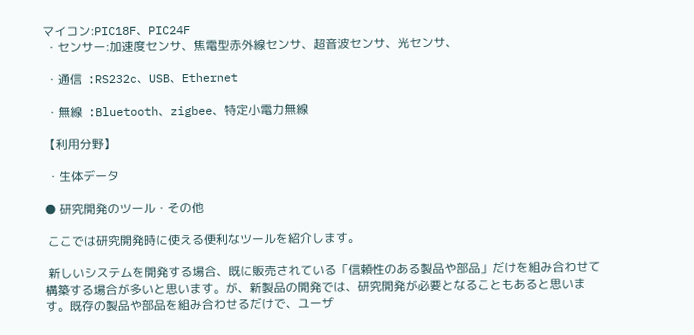マイコン:PIC18F、PIC24F
 ・センサー:加速度センサ、焦電型赤外線センサ、超音波センサ、光センサ、

 ・通信  :RS232c、USB、Ethernet

 ・無線  :Bluetooth、zigbee、特定小電力無線

【利用分野】

 ・生体データ

● 研究開発のツール・その他

 ここでは研究開発時に使える便利なツールを紹介します。

 新しいシステムを開発する場合、既に販売されている「信頼性のある製品や部品」だけを組み合わせて構築する場合が多いと思います。が、新製品の開発では、研究開発が必要となることもあると思います。既存の製品や部品を組み合わせるだけで、ユーザ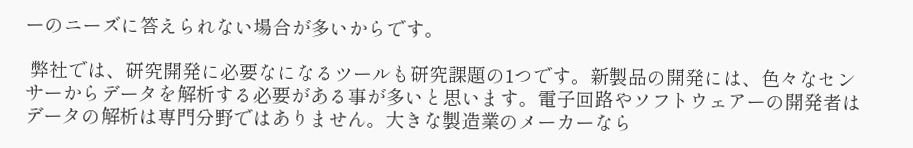ーのニーズに答えられない場合が多いからです。

 弊社では、研究開発に必要なになるツールも研究課題の1つです。新製品の開発には、色々なセンサーからデータを解析する必要がある事が多いと思います。電子回路やソフトウェアーの開発者はデータの解析は専門分野ではありません。大きな製造業のメーカーなら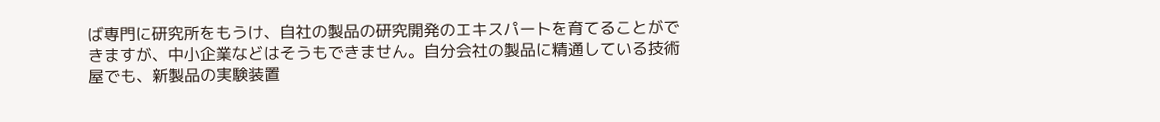ば専門に研究所をもうけ、自社の製品の研究開発のエキスパートを育てることができますが、中小企業などはそうもできません。自分会社の製品に精通している技術屋でも、新製品の実験装置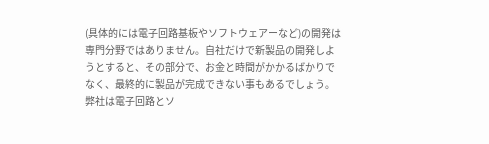(具体的には電子回路基板やソフトウェアーなど)の開発は専門分野ではありません。自社だけで新製品の開発しようとすると、その部分で、お金と時間がかかるばかりでなく、最終的に製品が完成できない事もあるでしょう。弊社は電子回路とソ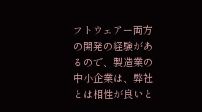フトウェアー両方の開発の経験があるので、製造業の中小企業は、弊社とは相性が良いと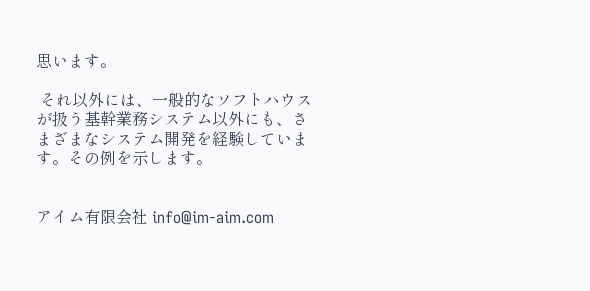思います。

 それ以外には、一般的なソフトハウスが扱う基幹業務システム以外にも、さまざまなシステム開発を経験しています。その例を示します。


アイム有限会社 info@im-aim.com